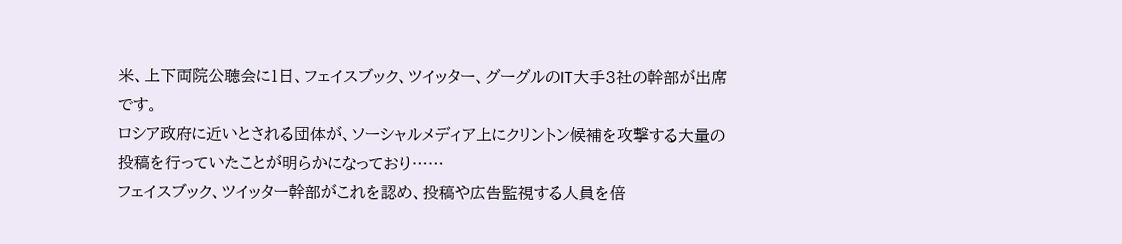米、上下両院公聴会に1日、フェイスブック、ツイッター、グーグルのIT大手3社の幹部が出席です。
ロシア政府に近いとされる団体が、ソーシャルメディア上にクリントン候補を攻撃する大量の投稿を行っていたことが明らかになっており……
フェイスブック、ツイッター幹部がこれを認め、投稿や広告監視する人員を倍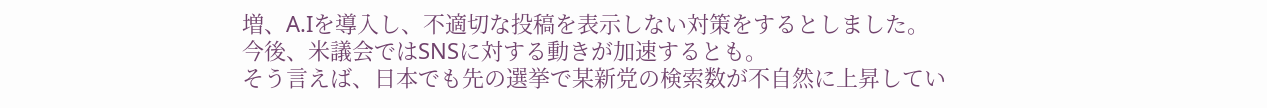増、A.Iを導入し、不適切な投稿を表示しない対策をするとしました。
今後、米議会ではSNSに対する動きが加速するとも。
そう言えば、日本でも先の選挙で某新党の検索数が不自然に上昇してい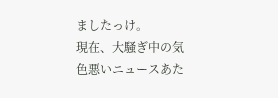ましたっけ。
現在、大騒ぎ中の気色悪いニュースあた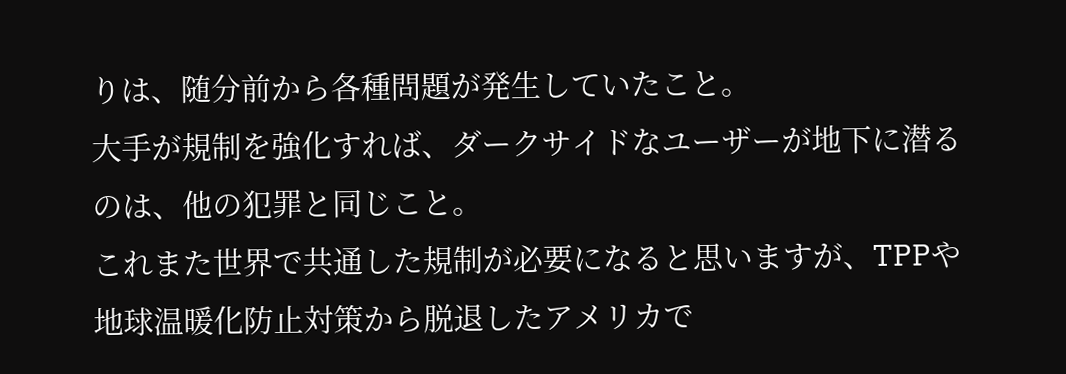りは、随分前から各種問題が発生していたこと。
大手が規制を強化すれば、ダークサイドなユーザーが地下に潜るのは、他の犯罪と同じこと。
これまた世界で共通した規制が必要になると思いますが、TPPや地球温暖化防止対策から脱退したアメリカで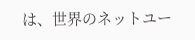は、世界のネットユー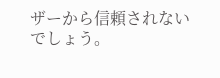ザーから信頼されないでしょう。